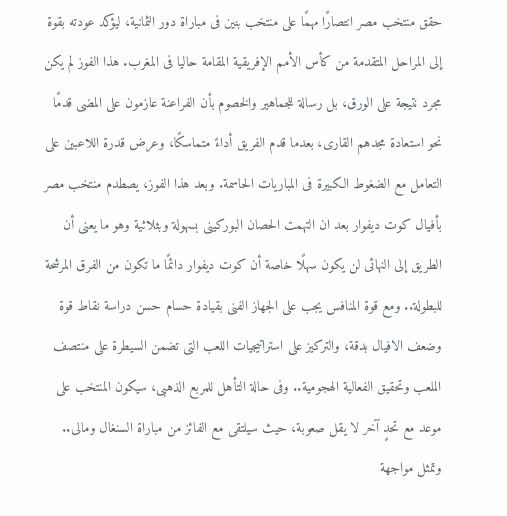حقق منتخب مصر انتصارًا مهمًا على منتخب بنين فى مباراة دور الثمانية، ليؤكد عودته بقوة إلى المراحل المتقدمة من كأس الأمم الإفريقية المقامة حاليا فى المغرب. هذا الفوز لم يكن مجرد نتيجة على الورق، بل رسالة للجماهير والخصوم بأن الفراعنة عازمون على المضى قدمًا نحو استعادة مجدهم القارى، بعدما قدم الفريق أداءً متماسكًا، وعرض قدرة اللاعبين على التعامل مع الضغوط الكبيرة فى المباريات الحاسمة. وبعد هذا الفوز، يصطدم منتخب مصر بأفيال كوت ديفوار بعد ان التهمت الحصان البوركينى بسهولة وبثلاثية وهو ما يعنى أن الطريق إلى النهائى لن يكون سهلًا خاصة أن كوت ديفوار دائمًا ما تكون من الفرق المرشحة للبطولة.. ومع قوة المنافس يجب على الجهاز الفنى بقيادة حسام حسن دراسة نقاط قوة وضعف الافيال بدقة، والتركيز على استراتيجيات اللعب التى تضمن السيطرة على منتصف الملعب وتحقيق الفعالية الهجومية.. وفى حالة التأهل للمربع الذهبى، سيكون المنتخب على موعد مع تحدٍ آخر لا يقل صعوبة، حيث سيلتقى مع الفائز من مباراة السنغال ومالى.. وتمثل مواجهة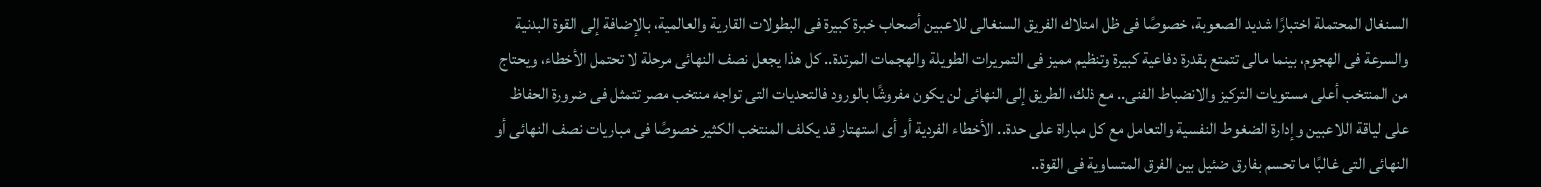السنغال المحتملة اختبارًا شديد الصعوبة، خصوصًا فى ظل امتلاك الفريق السنغالى للاعبين أصحاب خبرة كبيرة فى البطولات القارية والعالمية، بالإضافة إلى القوة البدنية والسرعة فى الهجوم، بينما مالى تتمتع بقدرة دفاعية كبيرة وتنظيم مميز فى التمريرات الطويلة والهجمات المرتدة.. كل هذا يجعل نصف النهائى مرحلة لا تحتمل الأخطاء، ويحتاج من المنتخب أعلى مستويات التركيز والانضباط الفنى.. مع ذلك، الطريق إلى النهائى لن يكون مفروشًا بالورود فالتحديات التى تواجه منتخب مصر تتمثل فى ضرورة الحفاظ على لياقة اللاعبين وإدارة الضغوط النفسية والتعامل مع كل مباراة على حدة.. الأخطاء الفردية أو أى استهتار قد يكلف المنتخب الكثير خصوصًا فى مباريات نصف النهائى أو النهائى التى غالبًا ما تحسم بفارق ضئيل بين الفرق المتساوية فى القوة..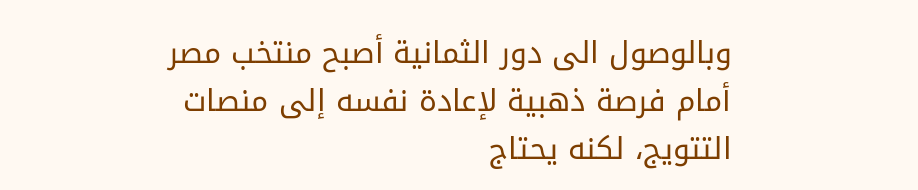وبالوصول الى دور الثمانية أصبح منتخب مصر أمام فرصة ذهبية لإعادة نفسه إلى منصات التتويج، لكنه يحتاج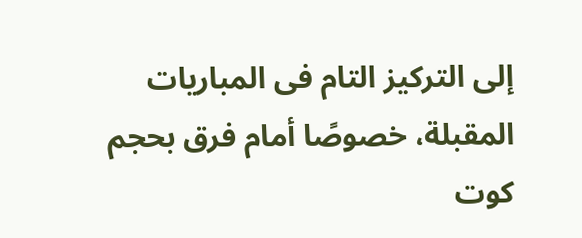إلى التركيز التام فى المباريات المقبلة، خصوصًا أمام فرق بحجم كوت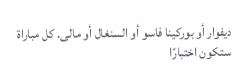ديفوار أو بوركينا فاسو أو السنغال أو مالى. كل مباراة ستكون اختبارًا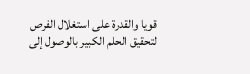قويا والقدرة على استغلال الفرص لتحقيق الحلم الكبير بالوصول إلى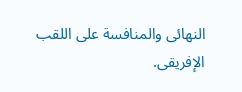النهائى والمنافسة على اللقب الإفريقى.